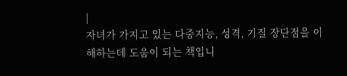|
자녀가 가지고 있는 다중지능, 성격, 기질 장단점을 이해하는데 도움이 되는 책입니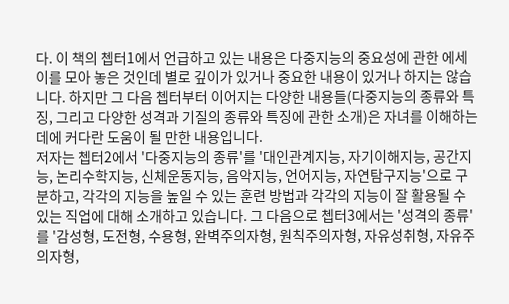다. 이 책의 쳅터1에서 언급하고 있는 내용은 다중지능의 중요성에 관한 에세이를 모아 놓은 것인데 별로 깊이가 있거나 중요한 내용이 있거나 하지는 않습니다. 하지만 그 다음 쳅터부터 이어지는 다양한 내용들(다중지능의 종류와 특징, 그리고 다양한 성격과 기질의 종류와 특징에 관한 소개)은 자녀를 이해하는 데에 커다란 도움이 될 만한 내용입니다.
저자는 쳅터2에서 '다중지능의 종류'를 '대인관계지능, 자기이해지능, 공간지능, 논리수학지능, 신체운동지능, 음악지능, 언어지능, 자연탐구지능'으로 구분하고, 각각의 지능을 높일 수 있는 훈련 방법과 각각의 지능이 잘 활용될 수 있는 직업에 대해 소개하고 있습니다. 그 다음으로 쳅터3에서는 '성격의 종류'를 '감성형, 도전형, 수용형, 완벽주의자형, 원칙주의자형, 자유성취형, 자유주의자형,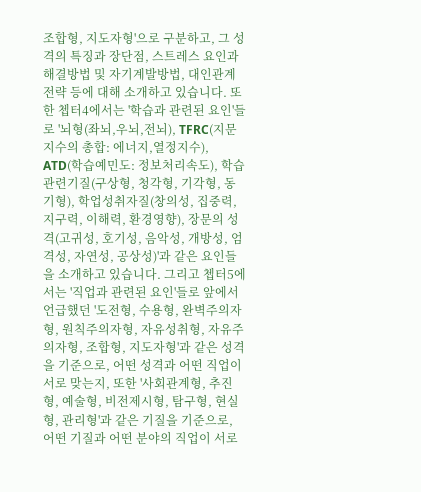조합형, 지도자형'으로 구분하고, 그 성격의 특징과 장단점, 스트레스 요인과 해결방법 및 자기계발방법, 대인관계전략 등에 대해 소개하고 있습니다. 또한 쳅터4에서는 '학습과 관련된 요인'들로 '뇌형(좌뇌,우뇌,전뇌), TFRC(지문지수의 총합: 에너지,열정지수), ATD(학습예민도: 정보처리속도), 학습관련기질(구상형, 청각형, 기각형, 동기형), 학업성취자질(창의성, 집중력, 지구력, 이해력, 환경영향), 장문의 성격(고귀성, 호기성, 음악성, 개방성, 엄격성, 자연성, 공상성)'과 같은 요인들을 소개하고 있습니다. 그리고 쳅터5에서는 '직업과 관련된 요인'들로 앞에서 언급했던 '도전형, 수용형, 완벽주의자형, 원칙주의자형, 자유성취형, 자유주의자형, 조합형, 지도자형'과 같은 성격을 기준으로, 어떤 성격과 어떤 직업이 서로 맞는지, 또한 '사회관계형, 추진형, 예술형, 비전제시형, 탐구형, 현실형, 관리형'과 같은 기질을 기준으로, 어떤 기질과 어떤 분야의 직업이 서로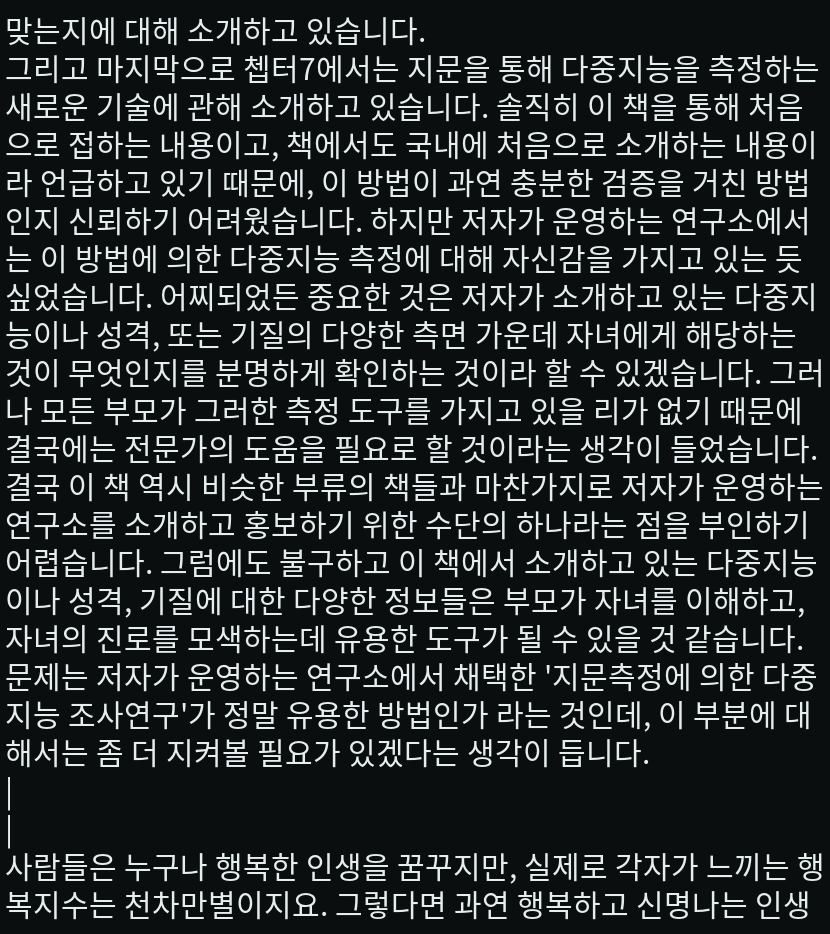맞는지에 대해 소개하고 있습니다.
그리고 마지막으로 쳅터7에서는 지문을 통해 다중지능을 측정하는 새로운 기술에 관해 소개하고 있습니다. 솔직히 이 책을 통해 처음으로 접하는 내용이고, 책에서도 국내에 처음으로 소개하는 내용이라 언급하고 있기 때문에, 이 방법이 과연 충분한 검증을 거친 방법인지 신뢰하기 어려웠습니다. 하지만 저자가 운영하는 연구소에서는 이 방법에 의한 다중지능 측정에 대해 자신감을 가지고 있는 듯 싶었습니다. 어찌되었든 중요한 것은 저자가 소개하고 있는 다중지능이나 성격, 또는 기질의 다양한 측면 가운데 자녀에게 해당하는 것이 무엇인지를 분명하게 확인하는 것이라 할 수 있겠습니다. 그러나 모든 부모가 그러한 측정 도구를 가지고 있을 리가 없기 때문에 결국에는 전문가의 도움을 필요로 할 것이라는 생각이 들었습니다. 결국 이 책 역시 비슷한 부류의 책들과 마찬가지로 저자가 운영하는 연구소를 소개하고 홍보하기 위한 수단의 하나라는 점을 부인하기 어렵습니다. 그럼에도 불구하고 이 책에서 소개하고 있는 다중지능이나 성격, 기질에 대한 다양한 정보들은 부모가 자녀를 이해하고, 자녀의 진로를 모색하는데 유용한 도구가 될 수 있을 것 같습니다. 문제는 저자가 운영하는 연구소에서 채택한 '지문측정에 의한 다중지능 조사연구'가 정말 유용한 방법인가 라는 것인데, 이 부분에 대해서는 좀 더 지켜볼 필요가 있겠다는 생각이 듭니다.
|
|
사람들은 누구나 행복한 인생을 꿈꾸지만, 실제로 각자가 느끼는 행복지수는 천차만별이지요. 그렇다면 과연 행복하고 신명나는 인생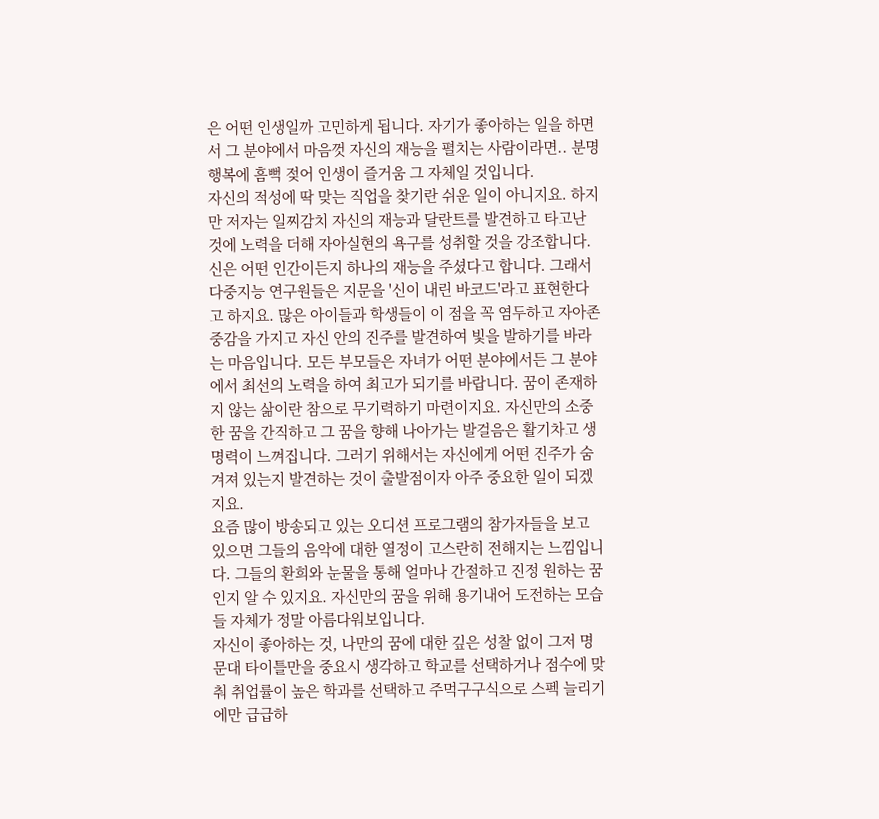은 어떤 인생일까 고민하게 됩니다. 자기가 좋아하는 일을 하면서 그 분야에서 마음껏 자신의 재능을 펼치는 사람이라면.. 분명 행복에 흠뻑 젖어 인생이 즐거움 그 자체일 것입니다.
자신의 적성에 딱 맞는 직업을 찾기란 쉬운 일이 아니지요. 하지만 저자는 일찌감치 자신의 재능과 달란트를 발견하고 타고난 것에 노력을 더해 자아실현의 욕구를 성취할 것을 강조합니다. 신은 어떤 인간이든지 하나의 재능을 주셨다고 합니다. 그래서 다중지능 연구원들은 지문을 '신이 내린 바코드'라고 표현한다고 하지요. 많은 아이들과 학생들이 이 점을 꼭 염두하고 자아존중감을 가지고 자신 안의 진주를 발견하여 빛을 발하기를 바라는 마음입니다. 모든 부모들은 자녀가 어떤 분야에서든 그 분야에서 최선의 노력을 하여 최고가 되기를 바랍니다. 꿈이 존재하지 않는 삶이란 참으로 무기력하기 마련이지요. 자신만의 소중한 꿈을 간직하고 그 꿈을 향해 나아가는 발걸음은 활기차고 생명력이 느껴집니다. 그러기 위해서는 자신에게 어떤 진주가 숨겨져 있는지 발견하는 것이 출발점이자 아주 중요한 일이 되겠지요.
요즘 많이 방송되고 있는 오디션 프로그램의 참가자들을 보고 있으면 그들의 음악에 대한 열정이 고스란히 전해지는 느낌입니다. 그들의 환희와 눈물을 통해 얼마나 간절하고 진정 원하는 꿈인지 알 수 있지요. 자신만의 꿈을 위해 용기내어 도전하는 모습들 자체가 정말 아름다워보입니다.
자신이 좋아하는 것, 나만의 꿈에 대한 깊은 성찰 없이 그저 명문대 타이틀만을 중요시 생각하고 학교를 선택하거나 점수에 맞춰 취업률이 높은 학과를 선택하고 주먹구구식으로 스펙 늘리기에만 급급하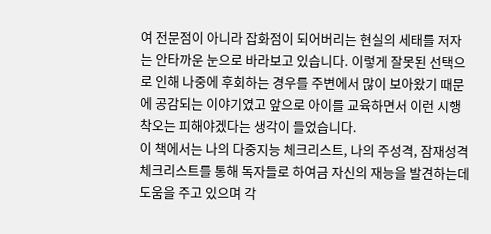여 전문점이 아니라 잡화점이 되어버리는 현실의 세태를 저자는 안타까운 눈으로 바라보고 있습니다. 이렇게 잘못된 선택으로 인해 나중에 후회하는 경우를 주변에서 많이 보아왔기 때문에 공감되는 이야기였고 앞으로 아이를 교육하면서 이런 시행착오는 피해야겠다는 생각이 들었습니다.
이 책에서는 나의 다중지능 체크리스트, 나의 주성격, 잠재성격 체크리스트를 통해 독자들로 하여금 자신의 재능을 발견하는데 도움을 주고 있으며 각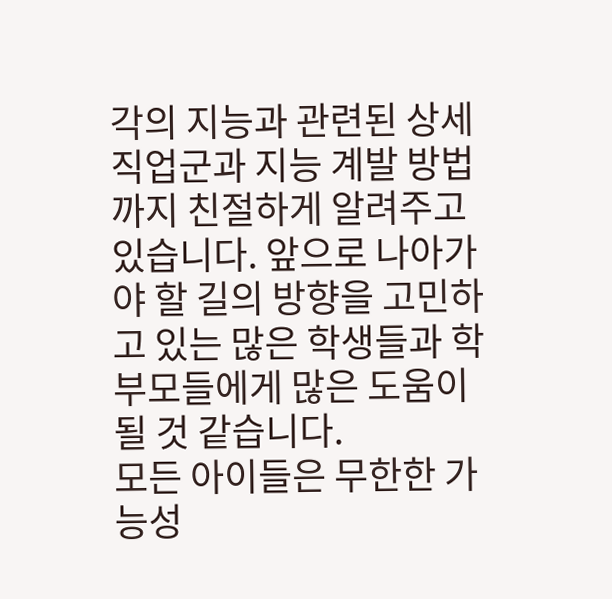각의 지능과 관련된 상세 직업군과 지능 계발 방법까지 친절하게 알려주고 있습니다. 앞으로 나아가야 할 길의 방향을 고민하고 있는 많은 학생들과 학부모들에게 많은 도움이 될 것 같습니다.
모든 아이들은 무한한 가능성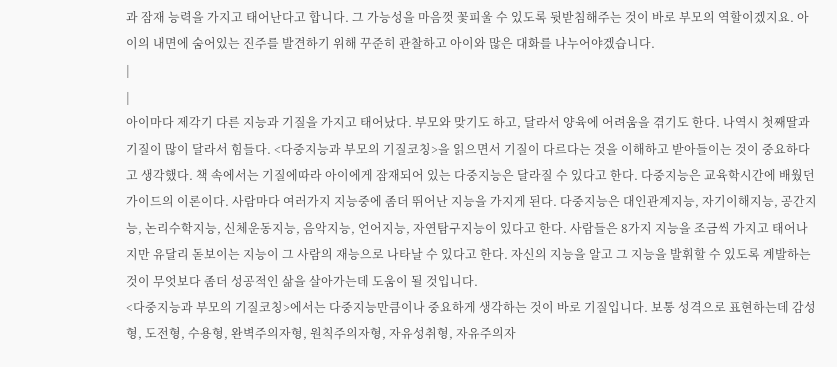과 잠재 능력을 가지고 태어난다고 합니다. 그 가능성을 마음껏 꽃피울 수 있도록 뒷받침해주는 것이 바로 부모의 역할이겠지요. 아이의 내면에 숨어있는 진주를 발견하기 위해 꾸준히 관찰하고 아이와 많은 대화를 나누어야겠습니다.
|
|
아이마다 제각기 다른 지능과 기질을 가지고 태어났다. 부모와 맞기도 하고, 달라서 양육에 어려움을 겪기도 한다. 나역시 첫째딸과 기질이 많이 달라서 힘들다. <다중지능과 부모의 기질코칭>을 읽으면서 기질이 다르다는 것을 이해하고 받아들이는 것이 중요하다고 생각했다. 책 속에서는 기질에따라 아이에게 잠재되어 있는 다중지능은 달라질 수 있다고 한다. 다중지능은 교육학시간에 배웠던 가이드의 이론이다. 사람마다 여러가지 지능중에 좀더 뛰어난 지능을 가지게 된다. 다중지능은 대인관계지능, 자기이해지능, 공간지능, 논리수학지능, 신체운동지능, 음악지능, 언어지능, 자연탐구지능이 있다고 한다. 사람들은 8가지 지능을 조금씩 가지고 태어나지만 유달리 돋보이는 지능이 그 사람의 재능으로 나타날 수 있다고 한다. 자신의 지능을 알고 그 지능을 발휘할 수 있도록 계발하는 것이 무엇보다 좀더 성공적인 삶을 살아가는데 도움이 될 것입니다.
<다중지능과 부모의 기질코칭>에서는 다중지능만큼이나 중요하게 생각하는 것이 바로 기질입니다. 보통 성격으로 표현하는데 감성형, 도전형, 수용형, 완벽주의자형, 원칙주의자형, 자유성취형, 자유주의자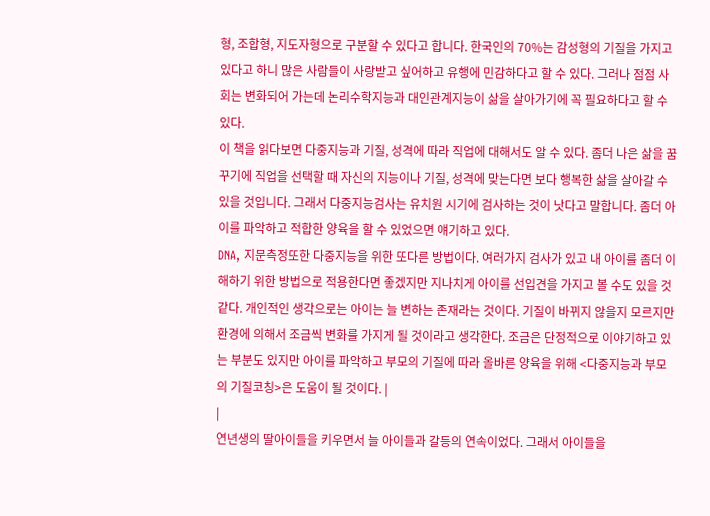형, 조합형, 지도자형으로 구분할 수 있다고 합니다. 한국인의 70%는 감성형의 기질을 가지고 있다고 하니 많은 사람들이 사랑받고 싶어하고 유행에 민감하다고 할 수 있다. 그러나 점점 사회는 변화되어 가는데 논리수학지능과 대인관계지능이 삶을 살아가기에 꼭 필요하다고 할 수 있다.
이 책을 읽다보면 다중지능과 기질, 성격에 따라 직업에 대해서도 알 수 있다. 좀더 나은 삶을 꿈꾸기에 직업을 선택할 때 자신의 지능이나 기질, 성격에 맞는다면 보다 행복한 삶을 살아갈 수 있을 것입니다. 그래서 다중지능검사는 유치원 시기에 검사하는 것이 낫다고 말합니다. 좀더 아이를 파악하고 적합한 양육을 할 수 있었으면 얘기하고 있다.
DNA, 지문측정또한 다중지능을 위한 또다른 방법이다. 여러가지 검사가 있고 내 아이를 좀더 이해하기 위한 방법으로 적용한다면 좋겠지만 지나치게 아이를 선입견을 가지고 볼 수도 있을 것 같다. 개인적인 생각으로는 아이는 늘 변하는 존재라는 것이다. 기질이 바뀌지 않을지 모르지만 환경에 의해서 조금씩 변화를 가지게 될 것이라고 생각한다. 조금은 단정적으로 이야기하고 있는 부분도 있지만 아이를 파악하고 부모의 기질에 따라 올바른 양육을 위해 <다중지능과 부모의 기질코칭>은 도움이 될 것이다. |
|
연년생의 딸아이들을 키우면서 늘 아이들과 갈등의 연속이었다. 그래서 아이들을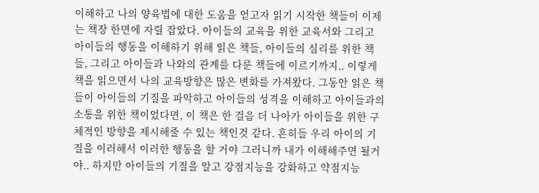이해하고 나의 양육법에 대한 도움을 얻고자 읽기 시작한 책들이 이제는 책장 한면에 자릴 잡았다. 아이들의 교육을 위한 교육서와 그리고 아이들의 행동을 이해하기 위해 읽은 책들, 아이들의 심리를 위한 책들, 그리고 아이들과 나와의 관계를 다룬 책들에 이르기까지.. 이렇게 책을 읽으면서 나의 교육방향은 많은 변화를 가져왔다. 그동안 읽은 책들이 아이들의 기질을 파악하고 아이들의 성격을 이해하고 아이들과의 소통을 위한 책이었다면, 이 책은 한 걸음 더 나아가 아이들을 위한 구체적인 방향을 제시해줄 수 있는 책인것 같다. 흔히들 우리 아이의 기질을 이러해서 이러한 행동을 할 거야 그러니까 내가 이해해주면 될거야.. 하지만 아이들의 기질을 알고 강점지능을 강화하고 약점지능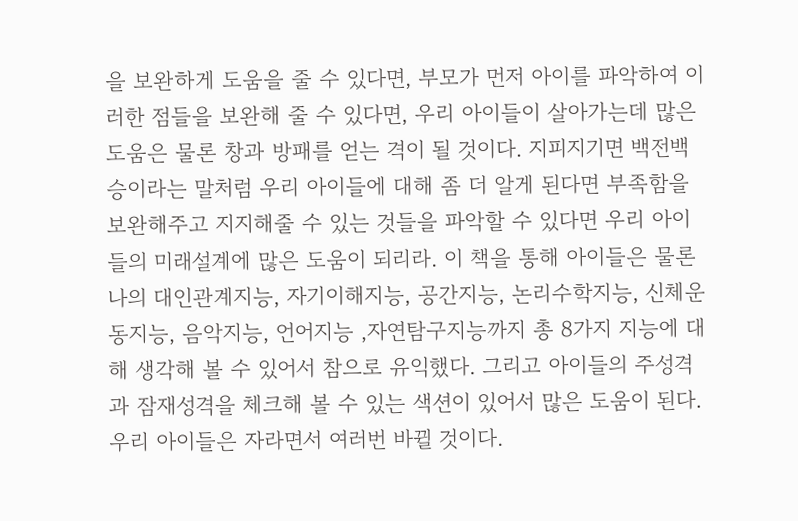을 보완하게 도움을 줄 수 있다면, 부모가 먼저 아이를 파악하여 이러한 점들을 보완해 줄 수 있다면, 우리 아이들이 살아가는데 많은 도움은 물론 창과 방패를 얻는 격이 될 것이다. 지피지기면 백전백승이라는 말처럼 우리 아이들에 대해 좀 더 알게 된다면 부족함을 보완해주고 지지해줄 수 있는 것들을 파악할 수 있다면 우리 아이들의 미래설계에 많은 도움이 되리라. 이 책을 통해 아이들은 물론 나의 대인관계지능, 자기이해지능, 공간지능, 논리수학지능, 신체운동지능, 음악지능, 언어지능 ,자연탐구지능까지 총 8가지 지능에 대해 생각해 볼 수 있어서 참으로 유익했다. 그리고 아이들의 주성격과 잠재성격을 체크해 볼 수 있는 색션이 있어서 많은 도움이 된다. 우리 아이들은 자라면서 여러번 바뀔 것이다.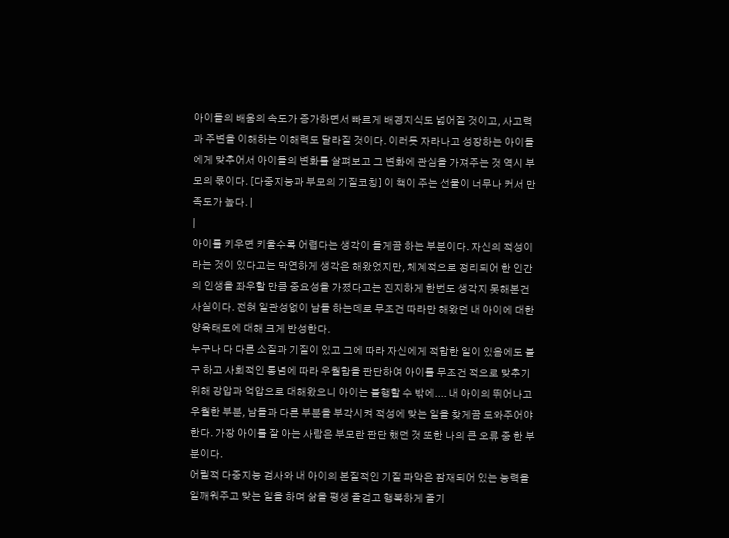아이들의 배움의 속도가 증가하면서 빠르게 배경지식도 넓어질 것이고, 사고력과 주변을 이해하는 이해력도 달라질 것이다. 이러듯 자라나고 성장하는 아이들에게 맞추어서 아이들의 변화를 살펴보고 그 변화에 관심을 가져주는 것 역시 부모의 몫이다. [다중지능과 부모의 기질코칭] 이 책이 주는 선물이 너무나 커서 만족도가 높다. |
|
아이를 키우면 키울수록 어렵다는 생각이 들게끔 하는 부분이다. 자신의 적성이라는 것이 있다고는 막연하게 생각은 해왔었지만, 체계적으로 정리되어 한 인간의 인생을 좌우할 만큼 중요성을 가졌다고는 진지하게 한번도 생각지 못해본건 사실이다. 전혀 일관성없이 남들 하는데로 무조건 따라만 해왔던 내 아이에 대한 양육태도에 대해 크게 반성한다.
누구나 다 다른 소질과 기질이 있고 그에 따라 자신에게 적합한 일이 있음에도 불구 하고 사회적인 통념에 따라 우월함을 판단하여 아이를 무조건 적으로 맞추기 위해 강압과 억압으로 대해왔으니 아이는 불행할 수 밖에.... 내 아이의 뛰어나고 우월한 부분, 남들과 다른 부분을 부각시켜 적성에 맞는 일을 찾게끔 도와주어야 한다. 가장 아이를 잘 아는 사람은 부모란 판단 했던 것 또한 나의 큰 오류 중 한 부분이다.
어릴적 다중지능 검사와 내 아이의 본질적인 기질 파악은 잠재되어 있는 능력을 일깨워주고 맞는 일을 하며 삶을 평생 즐겁고 행복하게 즐기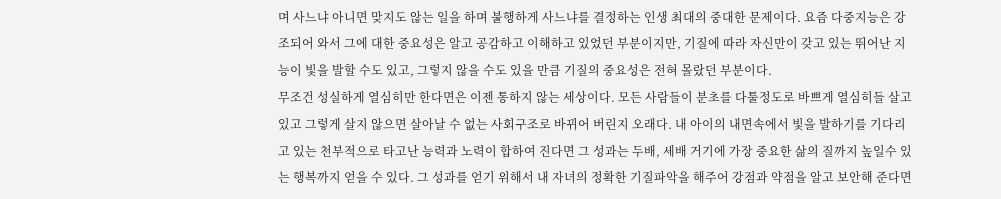며 사느냐 아니면 맞지도 않는 일을 하며 불행하게 사느냐를 결정하는 인생 최대의 중대한 문제이다. 요즘 다중지능은 강조되어 와서 그에 대한 중요성은 알고 공감하고 이해하고 있었던 부분이지만, 기질에 따라 자신만이 갖고 있는 뛰어난 지능이 빛을 발할 수도 있고, 그렇지 않을 수도 있을 만큼 기질의 중요성은 전혀 몰랐던 부분이다.
무조건 성실하게 열심히만 한다면은 이젠 통하지 않는 세상이다. 모든 사람들이 분초를 다툴정도로 바쁘게 열심히들 살고 있고 그렇게 살지 않으면 살아날 수 없는 사회구조로 바뀌어 버린지 오래다. 내 아이의 내면속에서 빛을 발하기를 기다리고 있는 천부적으로 타고난 능력과 노력이 합하여 진다면 그 성과는 두배, 세배 거기에 가장 중요한 삶의 질까지 높일수 있는 행복까지 얻을 수 있다. 그 성과를 얻기 위해서 내 자녀의 정확한 기질파악을 해주어 강점과 약점을 알고 보안해 준다면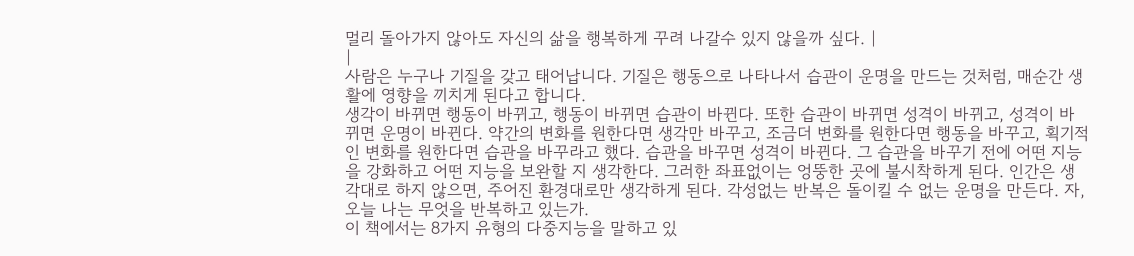멀리 돌아가지 않아도 자신의 삶을 행복하게 꾸려 나갈수 있지 않을까 싶다. |
|
사람은 누구나 기질을 갖고 태어납니다. 기질은 행동으로 나타나서 습관이 운명을 만드는 것처럼, 매순간 생활에 영향을 끼치게 된다고 합니다.
생각이 바뀌면 행동이 바뀌고, 행동이 바뀌면 습관이 바뀐다. 또한 습관이 바뀌면 성격이 바뀌고, 성격이 바뀌면 운명이 바뀐다. 약간의 변화를 원한다면 생각만 바꾸고, 조금더 변화를 원한다면 행동을 바꾸고, 획기적인 변화를 원한다면 습관을 바꾸라고 했다. 습관을 바꾸면 성격이 바뀐다. 그 습관을 바꾸기 전에 어떤 지능을 강화하고 어떤 지능을 보완할 지 생각한다. 그러한 좌표없이는 엉뚱한 곳에 불시착하게 된다. 인간은 생각대로 하지 않으면, 주어진 환경대로만 생각하게 된다. 각성없는 반복은 돌이킬 수 없는 운명을 만든다. 자, 오늘 나는 무엇을 반복하고 있는가.
이 책에서는 8가지 유형의 다중지능을 말하고 있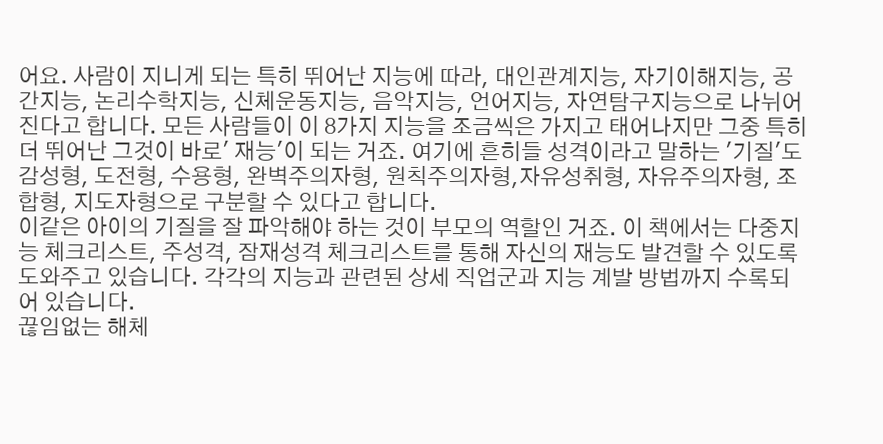어요. 사람이 지니게 되는 특히 뛰어난 지능에 따라, 대인관계지능, 자기이해지능, 공간지능, 논리수학지능, 신체운동지능, 음악지능, 언어지능, 자연탐구지능으로 나뉘어진다고 합니다. 모든 사람들이 이 8가지 지능을 조금씩은 가지고 태어나지만 그중 특히 더 뛰어난 그것이 바로' 재능'이 되는 거죠. 여기에 흔히들 성격이라고 말하는 '기질'도 감성형, 도전형, 수용형, 완벽주의자형, 원칙주의자형,자유성취형, 자유주의자형, 조합형, 지도자형으로 구분할 수 있다고 합니다.
이같은 아이의 기질을 잘 파악해야 하는 것이 부모의 역할인 거죠. 이 책에서는 다중지능 체크리스트, 주성격, 잠재성격 체크리스트를 통해 자신의 재능도 발견할 수 있도록 도와주고 있습니다. 각각의 지능과 관련된 상세 직업군과 지능 계발 방법까지 수록되어 있습니다.
끊임없는 해체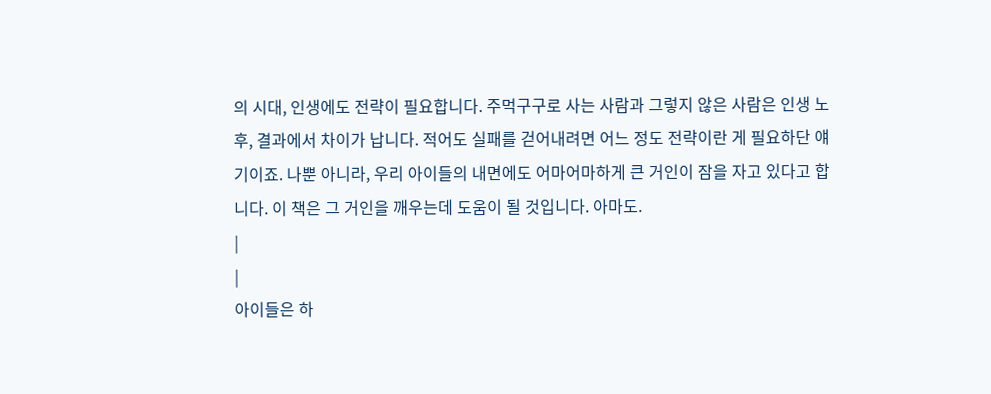의 시대, 인생에도 전략이 필요합니다. 주먹구구로 사는 사람과 그렇지 않은 사람은 인생 노후, 결과에서 차이가 납니다. 적어도 실패를 걷어내려면 어느 정도 전략이란 게 필요하단 얘기이죠. 나뿐 아니라, 우리 아이들의 내면에도 어마어마하게 큰 거인이 잠을 자고 있다고 합니다. 이 책은 그 거인을 깨우는데 도움이 될 것입니다. 아마도.
|
|
아이들은 하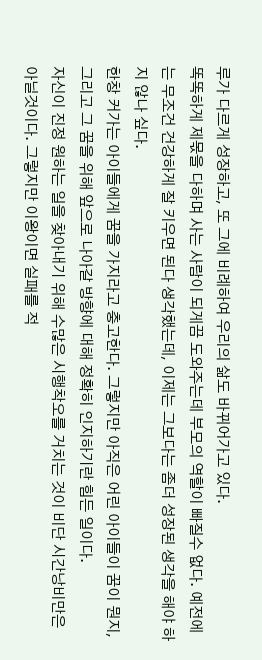루가 다르게 성장하고, 또 그에 비례하여 우리의 삶도 바뀌어가고 있다.
똑똑하게 제몫을 다하며 사는 사람이 되게끔 도와주는데 부모의 역할이 빠질수 없다. 예전에는 무조건 건강하게 잘 키우면 된다 생각했는데, 이제는 그보다는 좀더 성장된 생각을 해야 하지 않나 싶다.
한창 커가는 아이들에게 꿈을 가지라고 충고한다. 그렇지만 아직은 어린 아이들이 꿈이 뭔지, 그리고 그 꿈을 위해 앞으로 나아갈 방향에 대해 정확히 인지하기란 힘든 일이다.
자신이 진정 원하는 일을 찾아내기 위해 수많은 시행착오를 거치는 것이 비단 시간낭비만은 아닐것이다. 그렇지만 이왕이면 실패를 적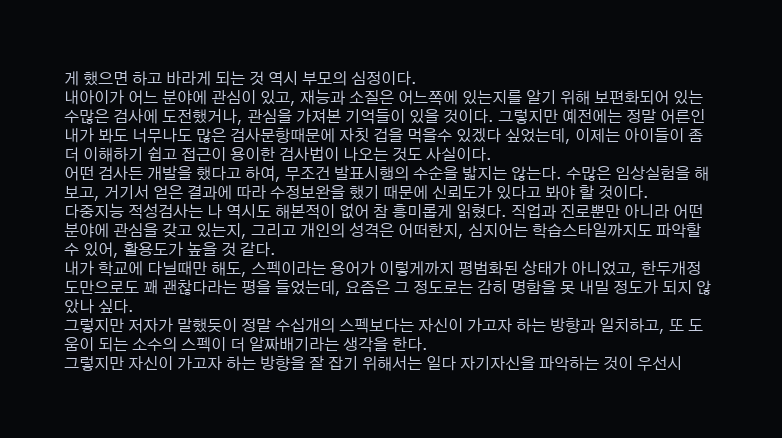게 했으면 하고 바라게 되는 것 역시 부모의 심정이다.
내아이가 어느 분야에 관심이 있고, 재능과 소질은 어느쪽에 있는지를 알기 위해 보편화되어 있는 수많은 검사에 도전했거나, 관심을 가져본 기억들이 있을 것이다. 그렇지만 예전에는 정말 어른인 내가 봐도 너무나도 많은 검사문항때문에 자칫 겁을 먹을수 있겠다 싶었는데, 이제는 아이들이 좀더 이해하기 쉽고 접근이 용이한 검사법이 나오는 것도 사실이다.
어떤 검사든 개발을 했다고 하여, 무조건 발표시행의 수순을 밟지는 않는다. 수많은 임상실험을 해 보고, 거기서 얻은 결과에 따라 수정보완을 했기 때문에 신뢰도가 있다고 봐야 할 것이다.
다중지능 적성검사는 나 역시도 해본적이 없어 참 흥미롭게 읽혔다. 직업과 진로뿐만 아니라 어떤 분야에 관심을 갖고 있는지, 그리고 개인의 성격은 어떠한지, 심지어는 학습스타일까지도 파악할수 있어, 활용도가 높을 것 같다.
내가 학교에 다닐때만 해도, 스펙이라는 용어가 이렇게까지 평범화된 상태가 아니었고, 한두개정도만으로도 꽤 괜찮다라는 평을 들었는데, 요즘은 그 정도로는 감히 명함을 못 내밀 정도가 되지 않았나 싶다.
그렇지만 저자가 말했듯이 정말 수십개의 스펙보다는 자신이 가고자 하는 방향과 일치하고, 또 도움이 되는 소수의 스펙이 더 알짜배기라는 생각을 한다.
그렇지만 자신이 가고자 하는 방향을 잘 잡기 위해서는 일다 자기자신을 파악하는 것이 우선시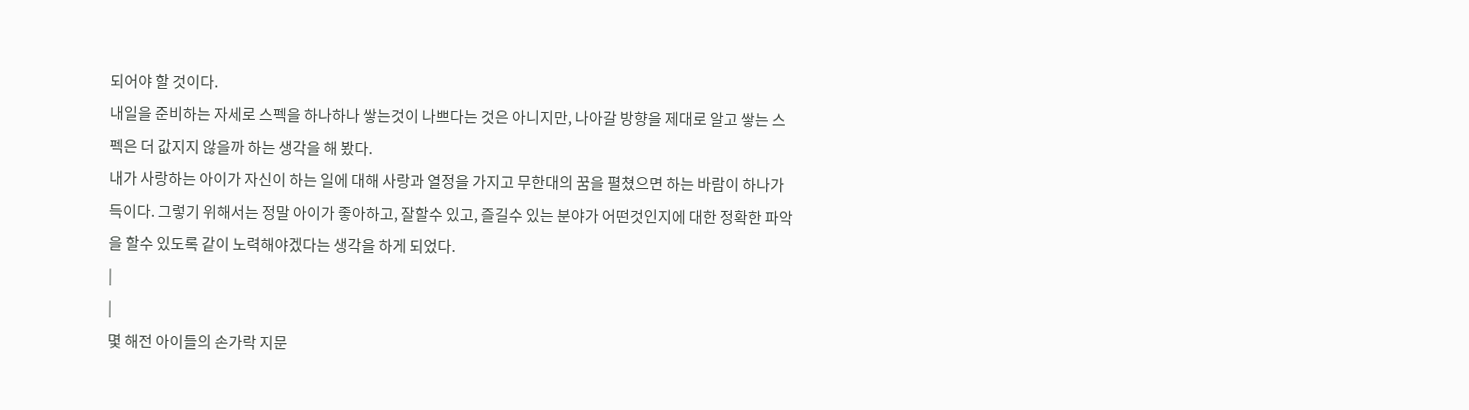되어야 할 것이다.
내일을 준비하는 자세로 스펙을 하나하나 쌓는것이 나쁘다는 것은 아니지만, 나아갈 방향을 제대로 알고 쌓는 스펙은 더 값지지 않을까 하는 생각을 해 봤다.
내가 사랑하는 아이가 자신이 하는 일에 대해 사랑과 열정을 가지고 무한대의 꿈을 펼쳤으면 하는 바람이 하나가득이다. 그렇기 위해서는 정말 아이가 좋아하고, 잘할수 있고, 즐길수 있는 분야가 어떤것인지에 대한 정확한 파악을 할수 있도록 같이 노력해야겠다는 생각을 하게 되었다.
|
|
몇 해전 아이들의 손가락 지문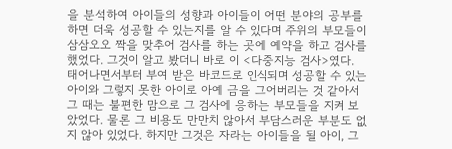을 분석하여 아이들의 성향과 아이들이 어떤 분야의 공부를 하면 더욱 성공할 수 있는지를 알 수 있다며 주위의 부모들이 삼삼오오 짝을 맞추어 검사를 하는 곳에 예약을 하고 검사를 했었다. 그것이 알고 봤더니 바로 이 <다중지능 검사>였다. 태어나면서부터 부여 받은 바코드로 인식되며 성공할 수 있는 아이와 그렇지 못한 아이로 아예 금을 그어버리는 것 같아서 그 때는 불편한 맘으로 그 검사에 응하는 부모들을 지켜 보았었다. 물론 그 비용도 만만치 않아서 부담스러운 부분도 없지 않아 있었다. 하지만 그것은 자라는 아이들을 될 아이, 그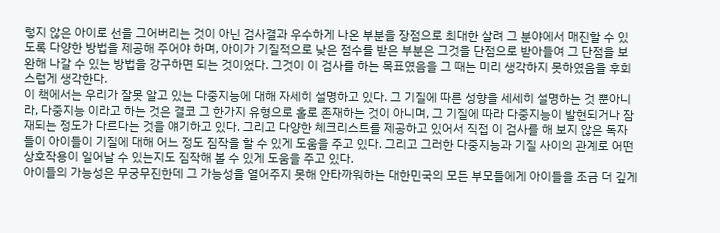렇지 않은 아이로 선을 그어버리는 것이 아닌 검사결과 우수하게 나온 부분을 장점으로 최대한 살려 그 분야에서 매진할 수 있도록 다양한 방법을 제공해 주어야 하며, 아이가 기질적으로 낮은 점수를 받은 부분은 그것을 단점으로 받아들여 그 단점을 보완해 나갈 수 있는 방법을 강구하면 되는 것이었다. 그것이 이 검사를 하는 목표였음을 그 때는 미리 생각하지 못하였음을 후회스럽게 생각한다.
이 책에서는 우리가 잘못 알고 있는 다중지능에 대해 자세히 설명하고 있다. 그 기질에 따른 성향을 세세히 설명하는 것 뿐아니라, 다중지능 이라고 하는 것은 결코 그 한가지 유형으로 홀로 존재하는 것이 아니며, 그 기질에 따라 다중지능이 발현되거나 잠재되는 정도가 다르다는 것을 얘기하고 있다. 그리고 다양한 체크리스트를 제공하고 있어서 직접 이 검사를 해 보지 않은 독자들이 아이들이 기질에 대해 어느 정도 짐작을 할 수 있게 도움을 주고 있다. 그리고 그러한 다중지능과 기질 사이의 관계로 어떤 상호작용이 일어날 수 있는지도 짐작해 볼 수 있게 도움을 주고 있다.
아이들의 가능성은 무궁무진한데 그 가능성을 열어주지 못해 안타까워하는 대한민국의 모든 부모들에게 아이들을 조금 더 깊게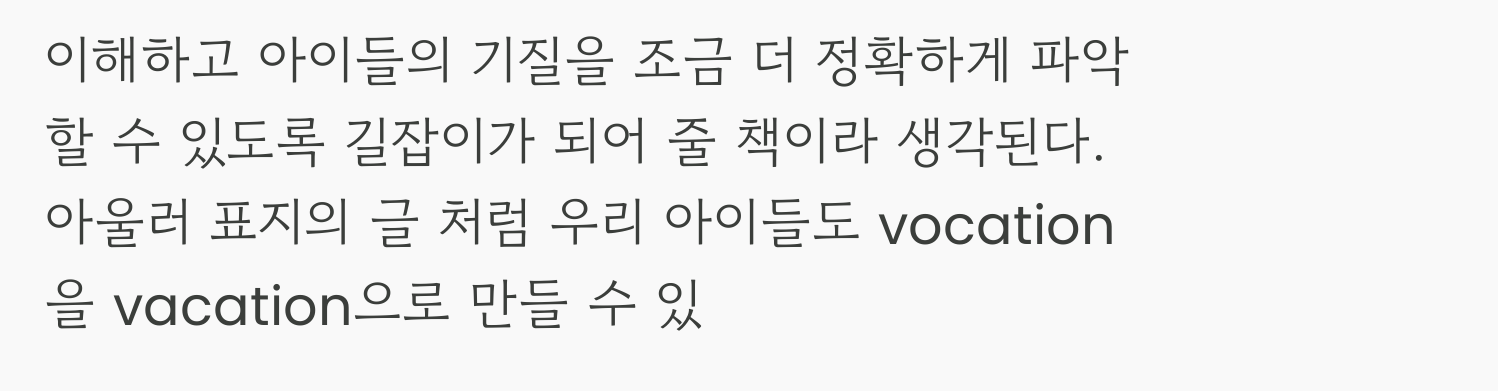이해하고 아이들의 기질을 조금 더 정확하게 파악할 수 있도록 길잡이가 되어 줄 책이라 생각된다. 아울러 표지의 글 처럼 우리 아이들도 vocation을 vacation으로 만들 수 있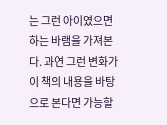는 그런 아이였으면 하는 바램을 가져본다. 과연 그런 변화가 이 책의 내용을 바탕으로 본다면 가능할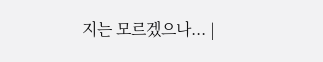지는 모르겠으나... |